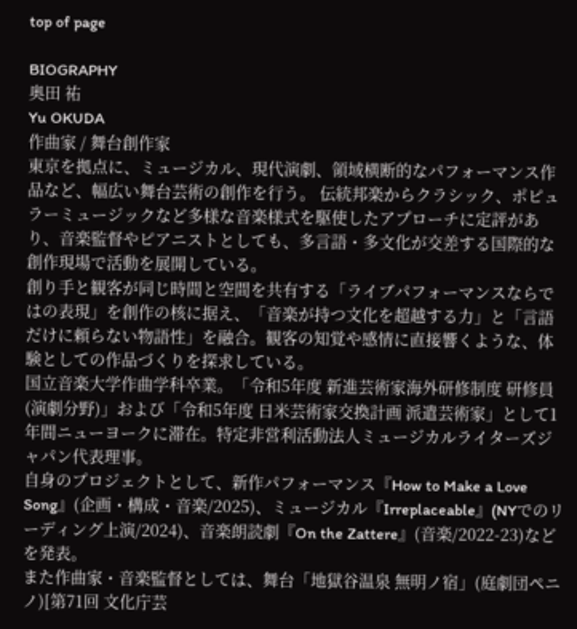top of page

BIOGRAPHY
奥田 祐
Yu OKUDA
作曲家 / 舞台創作家
東京を拠点に、ミュージカル、現代演劇、領域横断的なパフォーマンス作品など、幅広い舞台芸術の創作を行う。 伝統邦楽からクラシック、ポピュラーミュージックなど多様な音楽様式を駆使したアプローチに定評があり、音楽監督やピアニストとしても、多言語・多文化が交差する国際的な創作現場で活動を展開している。
創り手と観客が同じ時間と空間を共有する「ライブパフォーマンスならではの表現」を創作の核に据え、「音楽が持つ文化を超越する力」と「言語だけに頼らない物語性」を融合。観客の知覚や感情に直接響くような、体験としての作品づくりを探求している。
国立音楽大学作曲学科卒業。「令和5年度 新進芸術家海外研修制度 研修員(演劇分野)」および「令和5年度 日米芸術家交換計画 派遣芸術家」として1年間ニューヨークに滞在。特定非営利活動法人ミュージカルライターズジャパン代表理事。
自身のプロジェクトとして、新作パフォーマンス『How to Make a Love Song』(企画・構成・音楽/2025)、ミュージカル『Irreplaceable』(NYでのリーディング上演/2024)、音楽朗読劇『On the Zattere』(音楽/2022-23)などを発表。
また作曲家・音楽監督としては、舞台「地獄谷温泉 無明ノ宿」(庭劇団ペニノ)[第71回 文化庁芸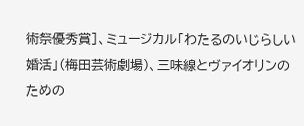術祭優秀賞]、ミュージカル「わたるのいじらしい婚活」(梅田芸術劇場)、三味線とヴァイオリンのための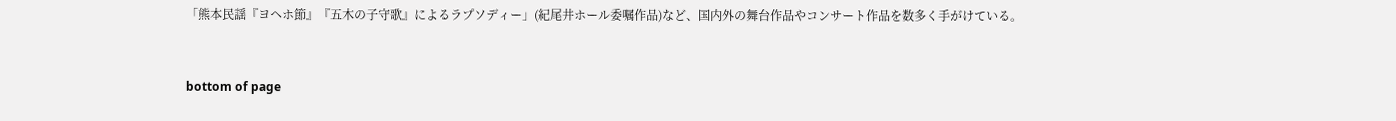「熊本民謡『ヨヘホ節』『五木の子守歌』によるラプソディー」(紀尾井ホール委嘱作品)など、国内外の舞台作品やコンサート作品を数多く手がけている。


bottom of page